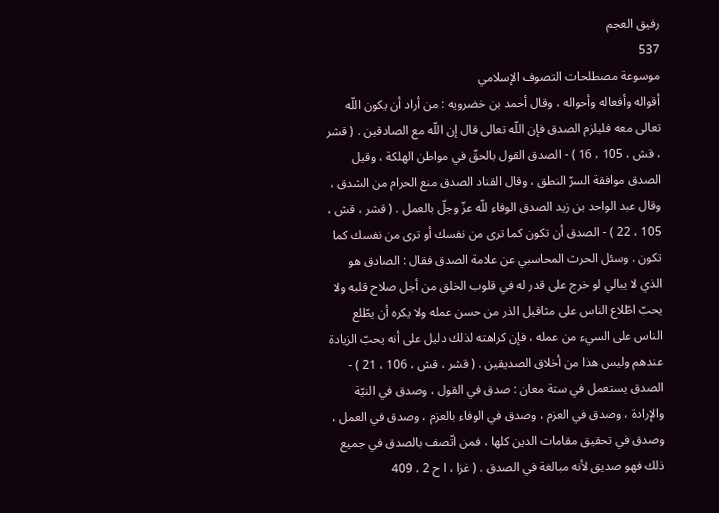رفيق العجم
537
موسوعة مصطلحات التصوف الإسلامي
أقواله وأفعاله وأحواله ، وقال أحمد بن خضرويه : من أراد أن يكون اللّه تعالى معه فليلزم الصدق فإن اللّه تعالى قال إن اللّه مع الصادقين . ( قشر ، قش ، 105 ، 16 ) - الصدق القول بالحقّ في مواطن الهلكة ، وقيل الصدق موافقة السرّ النطق ، وقال القناد الصدق منع الحرام من الشدق ، وقال عبد الواحد بن زيد الصدق الوفاء للّه عزّ وجلّ بالعمل . ( قشر ، قش ، 105 ، 22 ) - الصدق أن تكون كما ترى من نفسك أو ترى من نفسك كما تكون . وسئل الحرث المحاسبي عن علامة الصدق فقال : الصادق هو الذي لا يبالي لو خرج على قدر له في قلوب الخلق من أجل صلاح قلبه ولا يحبّ اطّلاع الناس على مثاقيل الذر من حسن عمله ولا يكره أن يطّلع الناس على السيء من عمله ، فإن كراهته لذلك دليل على أنه يحبّ الزيادة عندهم وليس هذا من أخلاق الصديقين . ( قشر ، قش ، 106 ، 21 ) - الصدق يستعمل في ستة معان : صدق في القول ، وصدق في النيّة والإرادة ، وصدق في العزم ، وصدق في الوفاء بالعزم ، وصدق في العمل ، وصدق في تحقيق مقامات الدين كلها ، فمن اتّصف بالصدق في جميع ذلك فهو صديق لأنه مبالغة في الصدق . ( غزا ، ا ح 2 ، 409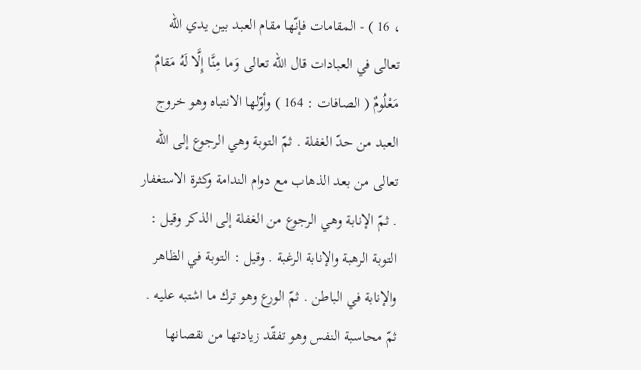، 16 ) - المقامات فإنّها مقام العبد بين يدي اللّه تعالى في العبادات قال اللّه تعالى وَما مِنَّا إِلَّا لَهُ مَقامٌ مَعْلُومٌ ( الصافات : 164 ) وأوّلها الانتباه وهو خروج العبد من حدّ الغفلة . ثمّ التوبة وهي الرجوع إلى اللّه تعالى من بعد الذهاب مع دوام الندامة وكثرة الاستغفار . ثمّ الإنابة وهي الرجوع من الغفلة إلى الذكر وقيل : التوبة الرهبة والإنابة الرغبة . وقيل : التوبة في الظاهر والإنابة في الباطن . ثمّ الورع وهو ترك ما اشتبه عليه . ثمّ محاسبة النفس وهو تفقّد زيادتها من نقصانها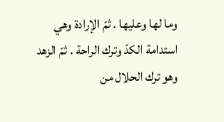وما لها وعليها . ثمّ الإرادة وهي استدامة الكدّ وترك الراحة . ثمّ الزهد وهو ترك الحلال من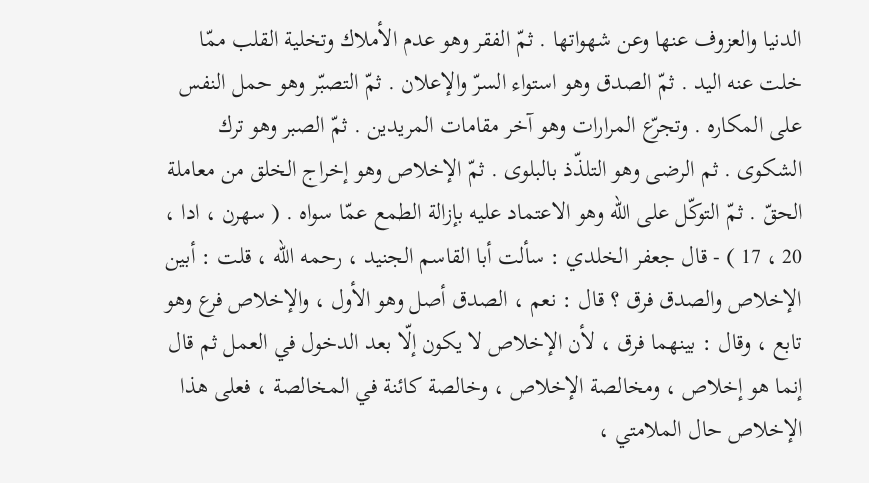الدنيا والعزوف عنها وعن شهواتها . ثمّ الفقر وهو عدم الأملاك وتخلية القلب ممّا خلت عنه اليد . ثمّ الصدق وهو استواء السرّ والإعلان . ثمّ التصبّر وهو حمل النفس على المكاره . وتجرّع المرارات وهو آخر مقامات المريدين . ثمّ الصبر وهو ترك الشكوى . ثم الرضى وهو التلذّذ بالبلوى . ثمّ الإخلاص وهو إخراج الخلق من معاملة الحقّ . ثمّ التوكّل على اللّه وهو الاعتماد عليه بإزالة الطمع عمّا سواه . ( سهرن ، ادا ، 20 ، 17 ) - قال جعفر الخلدي : سألت أبا القاسم الجنيد ، رحمه اللّه ، قلت : أبين الإخلاص والصدق فرق ؟ قال : نعم ، الصدق أصل وهو الأول ، والإخلاص فرع وهو تابع ، وقال : بينهما فرق ، لأن الإخلاص لا يكون إلّا بعد الدخول في العمل ثم قال إنما هو إخلاص ، ومخالصة الإخلاص ، وخالصة كائنة في المخالصة ، فعلى هذا الإخلاص حال الملامتي ،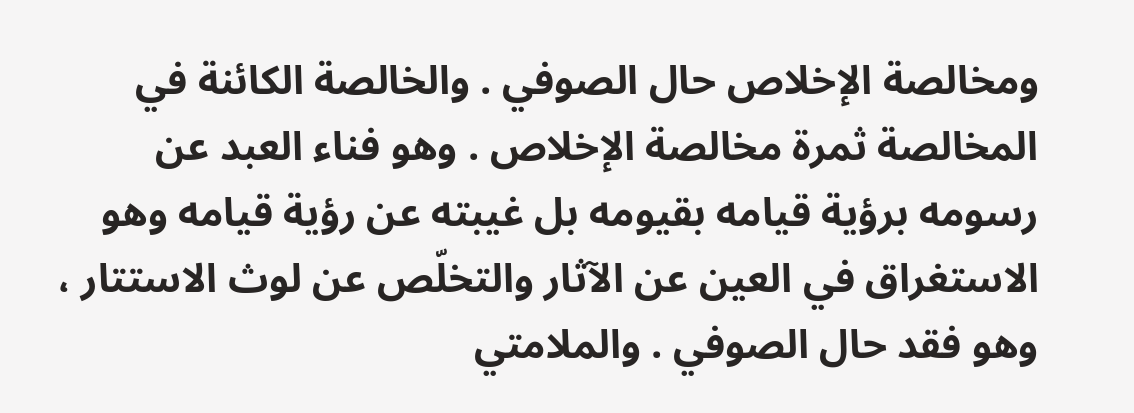ومخالصة الإخلاص حال الصوفي . والخالصة الكائنة في المخالصة ثمرة مخالصة الإخلاص . وهو فناء العبد عن رسومه برؤية قيامه بقيومه بل غيبته عن رؤية قيامه وهو الاستغراق في العين عن الآثار والتخلّص عن لوث الاستتار ، وهو فقد حال الصوفي . والملامتي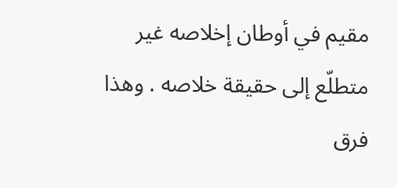مقيم في أوطان إخلاصه غير متطلّع إلى حقيقة خلاصه . وهذا فرق